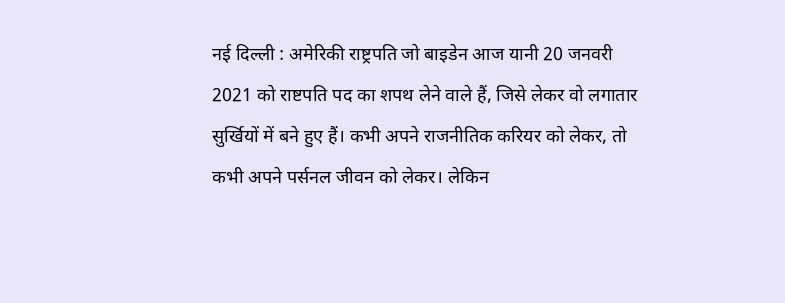नई दिल्ली : अमेरिकी राष्ट्रपति जो बाइडेन आज यानी 20 जनवरी 2021 को राष्टपति पद का शपथ लेने वाले हैं, जिसे लेकर वो लगातार सुर्खियों में बने हुए हैं। कभी अपने राजनीतिक करियर को लेकर, तो कभी अपने पर्सनल जीवन को लेकर। लेकिन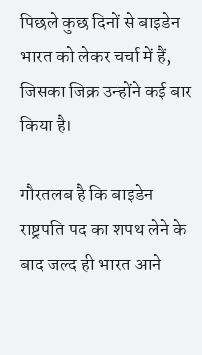पिछले कुछ दिनों से बाइडेन भारत को लेकर चर्चा में हैं, जिसका जिक्र उन्होंने कई बार किया है।

गौरतलब है कि बाइडेन राष्ट्रपति पद का शपथ लेने के बाद जल्द ही भारत आने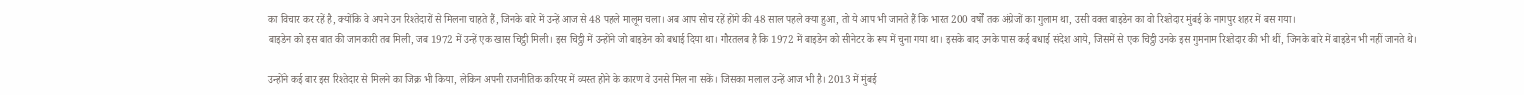का विचार कर रहें है, क्योंकि वे अपने उन रिश्तेदारों से मिलना चाहते हैं, जिनके बारे में उन्हें आज से 48 पहले मालूम चला। अब आप सोच रहें होंगे की 48 साल पहले क्या हुआ, तो ये आप भी जानते हैं कि भारत 200 वर्षों तक अंग्रेजों का गुलाम था, उसी वक्त बाइडेन का वो रिश्तेदार मुंबई के नागपुर शहर में बस गया।
बाइडेन को इस बात की जानकारी तब मिली, जब 1972 में उन्हें एक खास चिट्ठी मिली। इस चिट्ठी में उन्होंने जो बाइडेन को बधाई दिया था। गौरतलब है कि 1972 में बाइडेन को सीनेटर के रूप में चुना गया था। इसके बाद उनके पास कई बधाई संदेश आये, जिसमें से एक चिट्ठी उनके इस गुमनाम रिश्तेदार की भी थीं, जिनके बारे में बाइडेन भी नहीं जानते थे।

उन्होंने कई बार इस रिश्तेदार से मिलने का जिक्र भी किया, लेकिन अपनी राजनीतिक करियर में व्यस्त होने के कारण वे उनसे मिल ना सकें। जिसका मलाल उन्हें आज भी है। 2013 में मुंबई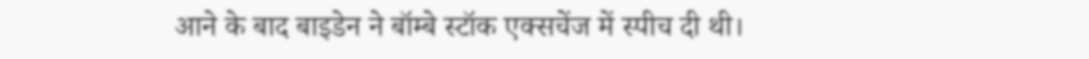आने के बाद बाइडेन ने बॉम्बे स्टॉक एक्सचेंज में स्पीच दी थी।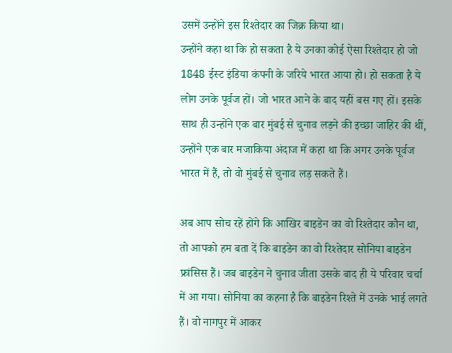उसमें उन्होंने इस रिश्तेदार का जिक्र किया था।
उन्होंने कहा था कि हो सकता है ये उनका कोई ऐसा रिश्तेदार हो जो 1848 ईस्ट इंडिया कंपनी के जरिये भारत आया हो। हो सकता है ये लोग उनके पूर्वज हों। जो भारत आने के बाद यहीं बस गए हों। इसके साथ ही उन्होंने एक बार मुंबई से चुनाव लड़ने की इच्छा जाहिर की थीं, उन्होंने एक बार मजाकिया अंदाज में कहा था कि अगर उनके पूर्वज भारत में हैं, तो वो मुंबई से चुनाव लड़ सकते हैं।

अब आप सोच रहें होंगे कि आखिर बाइडेन का वो रिश्तेदार कौन था, तो आपको हम बता दें कि बाइडेन का वो रिश्तेदार सोनिया बाइडेन फ्रांसिस हैं। जब बाइडेन ने चुनाव जीता उसके बाद ही ये परिवार चर्चा में आ गया। सोनिया का कहना है कि बाइडेन रिश्ते में उनके भाई लगते हैं। वो नागपुर में आकर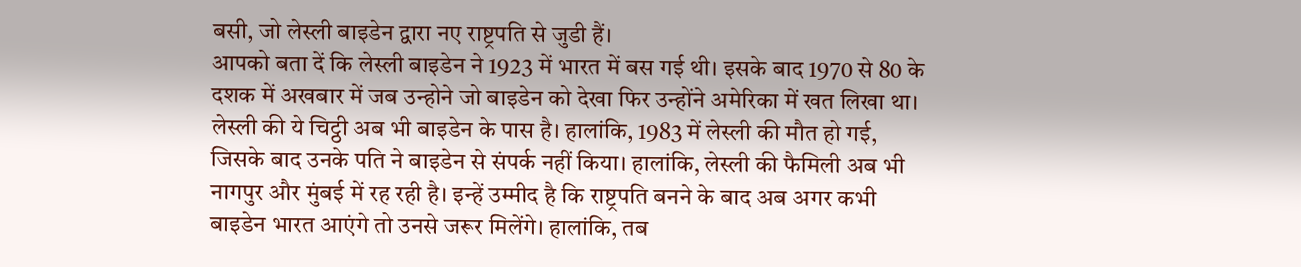बसी, जो लेस्ली बाइडेन द्वारा नए राष्ट्रपति से जुडी हैं।
आपको बता दें कि लेस्ली बाइडेन ने 1923 में भारत में बस गई थी। इसके बाद 1970 से 80 के दशक में अखबार में जब उन्होने जो बाइडेन को देखा फिर उन्होंने अमेरिका में खत लिखा था। लेस्ली की ये चिट्ठी अब भी बाइडेन के पास है। हालांकि, 1983 में लेस्ली की मौत हो गई, जिसके बाद उनके पति ने बाइडेन से संपर्क नहीं किया। हालांकि, लेस्ली की फैमिली अब भी नागपुर और मुंबई में रह रही है। इन्हें उम्मीद है कि राष्ट्रपति बनने के बाद अब अगर कभी बाइडेन भारत आएंगे तो उनसे जरूर मिलेंगे। हालांकि, तब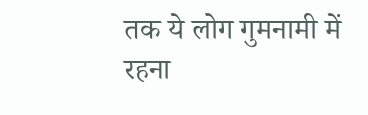तक ये लोग गुमनामी में रहना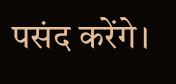पसंद करेंगे।